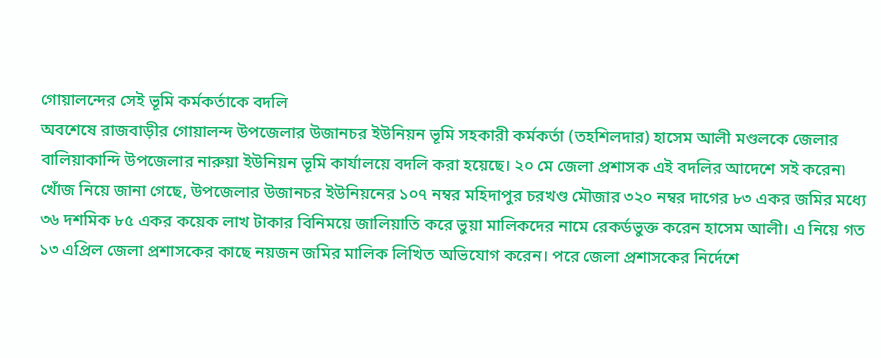গোয়ালন্দের সেই ভূমি কর্মকর্তাকে বদলি
অবশেষে রাজবাড়ীর গোয়ালন্দ উপজেলার উজানচর ইউনিয়ন ভূমি সহকারী কর্মকর্তা (তহশিলদার) হাসেম আলী মণ্ডলকে জেলার বালিয়াকান্দি উপজেলার নারুয়া ইউনিয়ন ভূমি কার্যালয়ে বদলি করা হয়েছে। ২০ মে জেলা প্রশাসক এই বদলির আদেশে সই করেন৷
খোঁজ নিয়ে জানা গেছে, উপজেলার উজানচর ইউনিয়নের ১০৭ নম্বর মহিদাপুর চরখণ্ড মৌজার ৩২০ নম্বর দাগের ৮৩ একর জমির মধ্যে ৩৬ দশমিক ৮৫ একর কয়েক লাখ টাকার বিনিময়ে জালিয়াতি করে ভুয়া মালিকদের নামে রেকর্ডভুক্ত করেন হাসেম আলী। এ নিয়ে গত ১৩ এপ্রিল জেলা প্রশাসকের কাছে নয়জন জমির মালিক লিখিত অভিযোগ করেন। পরে জেলা প্রশাসকের নির্দেশে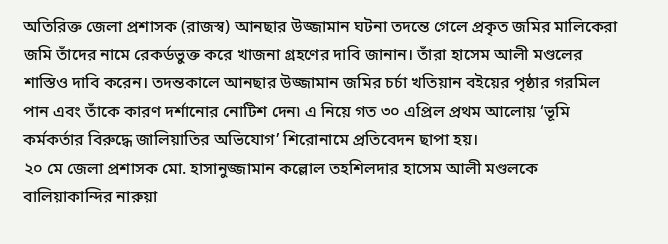অতিরিক্ত জেলা প্রশাসক (রাজস্ব) আনছার উজ্জামান ঘটনা তদন্তে গেলে প্রকৃত জমির মালিকেরা জমি তাঁদের নামে রেকর্ডভুক্ত করে খাজনা গ্রহণের দাবি জানান। তাঁরা হাসেম আলী মণ্ডলের শাস্তিও দাবি করেন। তদন্তকালে আনছার উজ্জামান জমির চর্চা খতিয়ান বইয়ের পৃষ্ঠার গরমিল পান এবং তাঁকে কারণ দর্শানোর নোটিশ দেন৷ এ নিয়ে গত ৩০ এপ্রিল প্রথম আলোয় ‘ভূমি কর্মকর্তার বিরুদ্ধে জালিয়াতির অভিযোগ’ শিরোনামে প্রতিবেদন ছাপা হয়।
২০ মে জেলা প্রশাসক মো. হাসানুজ্জামান কল্লোল তহশিলদার হাসেম আলী মণ্ডলকে বালিয়াকান্দির নারুয়া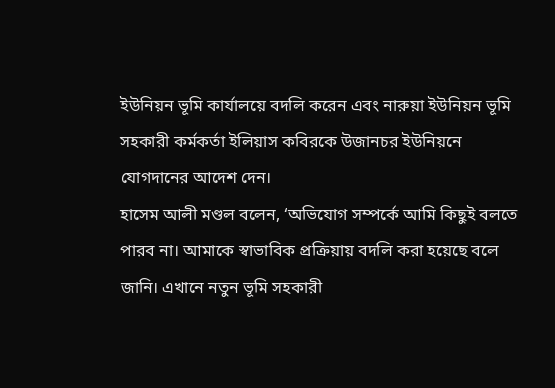ইউনিয়ন ভূমি কার্যালয়ে বদলি করেন এবং নারুয়া ইউনিয়ন ভূমি সহকারী কর্মকর্তা ইলিয়াস কবিরকে উজানচর ইউনিয়নে যোগদানের আদেশ দেন।
হাসেম আলী মণ্ডল বলেন, ‘অভিযোগ সম্পর্কে আমি কিছুই বলতে পারব না। আমাকে স্বাভাবিক প্রক্রিয়ায় বদলি করা হয়েছে বলে জানি। এখানে নতুন ভূমি সহকারী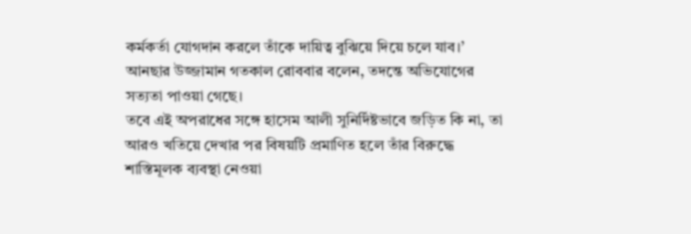কর্মকর্তা যোগদান করলে তাঁকে দায়িত্ব বুঝিয়ে দিয়ে চলে যাব।’
আনছার উজ্জামান গতকাল রোববার বলেন, তদন্তে অভিযোগের সত্যতা পাওয়া গেছে।
তবে এই অপরাধের সঙ্গে হাসেম আলী সুনির্দিষ্টভাবে জড়িত কি না, তা আরও খতিয়ে দেখার পর বিষয়টি প্রমাণিত হলে তাঁর বিরুদ্ধে শাস্তিমূলক ব্যবস্থা নেওয়া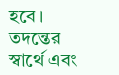হবে। তদন্তের স্বার্থে এবং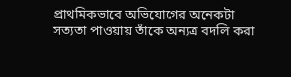প্রাথমিকভাবে অভিযোগের অনেকটা সত্যতা পাওয়ায় তাঁকে অন্যত্র বদলি করা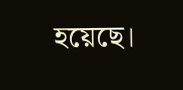হয়েছে।